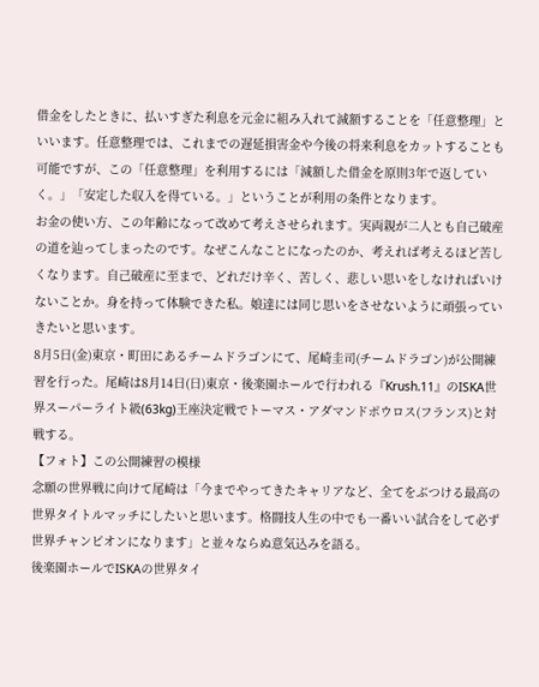借金をしたときに、払いすぎた利息を元金に組み入れて減額することを「任意整理」といいます。任意整理では、これまでの遅延損害金や今後の将来利息をカットすることも可能ですが、この「任意整理」を利用するには「減額した借金を原則3年で返していく。」「安定した収入を得ている。」ということが利用の条件となります。
お金の使い方、この年齢になって改めて考えさせられます。実両親が二人とも自己破産の道を辿ってしまったのです。なぜこんなことになったのか、考えれば考えるほど苦しくなります。自己破産に至まで、どれだけ辛く、苦しく、悲しい思いをしなければいけないことか。身を持って体験できた私。娘達には同じ思いをさせないように頑張っていきたいと思います。
8月5日(金)東京・町田にあるチームドラゴンにて、尾崎圭司(チームドラゴン)が公開練習を行った。尾崎は8月14日(日)東京・後楽園ホールで行われる『Krush.11』のISKA世界スーパーライト級(63kg)王座決定戦でトーマス・アダマンドポウロス(フランス)と対戦する。
【フォト】この公開練習の模様
念願の世界戦に向けて尾崎は「今までやってきたキャリアなど、全てをぶつける最高の世界タイトルマッチにしたいと思います。格闘技人生の中でも一番いい試合をして必ず世界チャンピオンになります」と並々ならぬ意気込みを語る。
後楽園ホールでISKAの世界タイ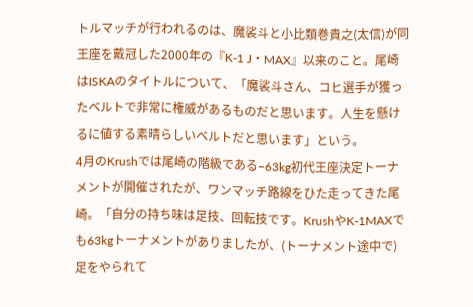トルマッチが行われるのは、魔裟斗と小比類巻貴之(太信)が同王座を戴冠した2000年の『K-1 J・MAX』以来のこと。尾崎はISKAのタイトルについて、「魔裟斗さん、コヒ選手が獲ったベルトで非常に権威があるものだと思います。人生を懸けるに値する素晴らしいベルトだと思います」という。
4月のKrushでは尾崎の階級である−63kg初代王座決定トーナメントが開催されたが、ワンマッチ路線をひた走ってきた尾崎。「自分の持ち味は足技、回転技です。KrushやK-1MAXでも63kgトーナメントがありましたが、(トーナメント途中で)足をやられて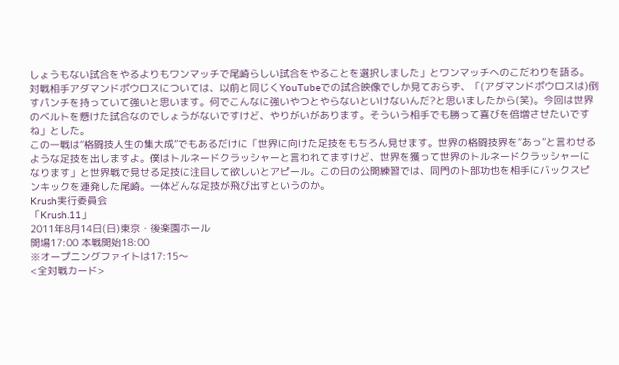しょうもない試合をやるよりもワンマッチで尾崎らしい試合をやることを選択しました」とワンマッチへのこだわりを語る。
対戦相手アダマンドポウロスについては、以前と同じくYouTubeでの試合映像でしか見ておらず、「(アダマンドポウロスは)倒すパンチを持っていて強いと思います。何でこんなに強いやつとやらないといけないんだ?と思いましたから(笑)。今回は世界のベルトを懸けた試合なのでしょうがないですけど、やりがいがあります。そういう相手でも勝って喜びを倍増させたいですね」とした。
この一戦は“格闘技人生の集大成”でもあるだけに「世界に向けた足技をもちろん見せます。世界の格闘技界を“あっ”と言わせるような足技を出しますよ。僕はトルネードクラッシャーと言われてますけど、世界を獲って世界のトルネードクラッシャーになります」と世界戦で見せる足技に注目して欲しいとアピール。この日の公開練習では、同門の卜部功也を相手にバックスピンキックを連発した尾崎。一体どんな足技が飛び出すというのか。
Krush実行委員会
「Krush.11」
2011年8月14日(日)東京・後楽園ホール
開場17:00 本戦開始18:00
※オープニングファイトは17:15〜
<全対戦カード>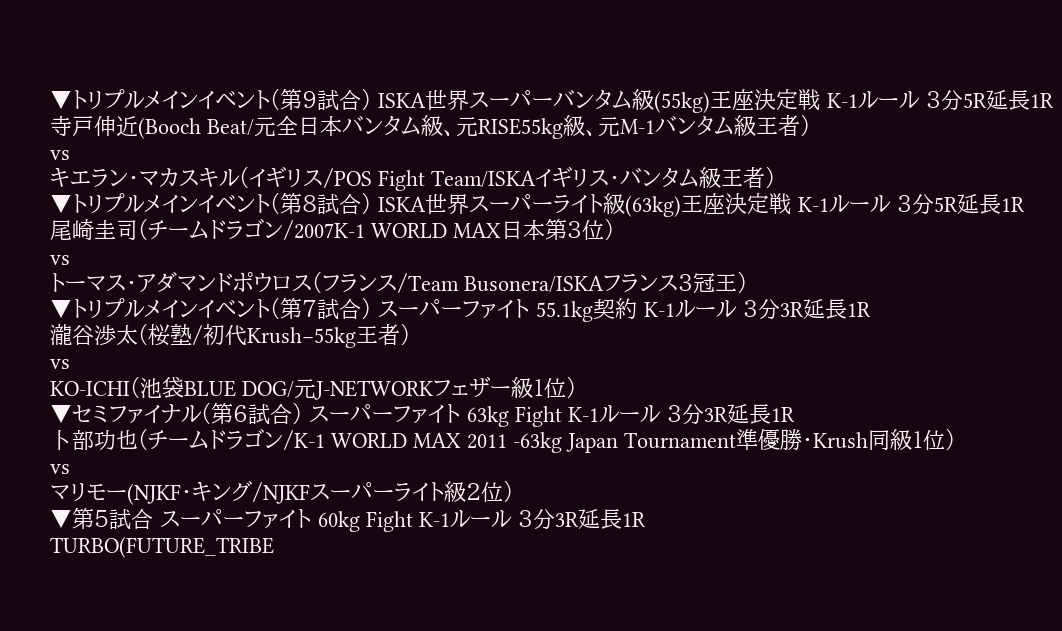▼トリプルメインイベント(第9試合) ISKA世界スーパーバンタム級(55kg)王座決定戦 K-1ルール 3分5R延長1R
寺戸伸近(Booch Beat/元全日本バンタム級、元RISE55kg級、元M-1バンタム級王者)
vs
キエラン・マカスキル(イギリス/POS Fight Team/ISKAイギリス・バンタム級王者)
▼トリプルメインイベント(第8試合) ISKA世界スーパーライト級(63kg)王座決定戦 K-1ルール 3分5R延長1R
尾崎圭司(チームドラゴン/2007K-1 WORLD MAX日本第3位)
vs
トーマス・アダマンドポウロス(フランス/Team Busonera/ISKAフランス3冠王)
▼トリプルメインイベント(第7試合) スーパーファイト 55.1kg契約 K-1ルール 3分3R延長1R
瀧谷渉太(桜塾/初代Krush−55kg王者)
vs
KO-ICHI(池袋BLUE DOG/元J-NETWORKフェザー級1位)
▼セミファイナル(第6試合) スーパーファイト 63kg Fight K-1ルール 3分3R延長1R
卜部功也(チームドラゴン/K-1 WORLD MAX 2011 -63kg Japan Tournament準優勝・Krush同級1位)
vs
マリモー(NJKF・キング/NJKFスーパーライト級2位)
▼第5試合 スーパーファイト 60kg Fight K-1ルール 3分3R延長1R
TURBO(FUTURE_TRIBE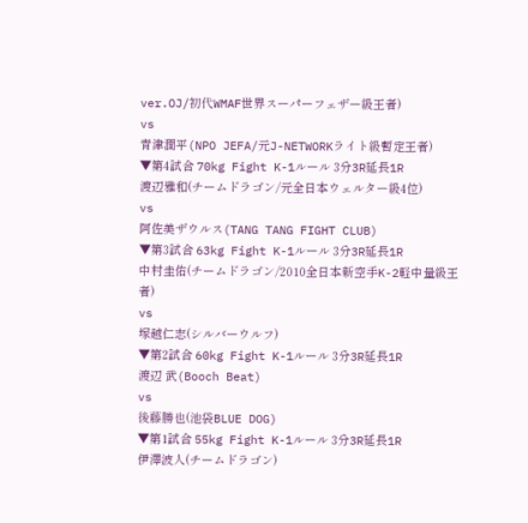ver.OJ/初代WMAF世界スーパーフェザー級王者)
vs
青津潤平(NPO JEFA/元J-NETWORKライト級暫定王者)
▼第4試合 70kg Fight K-1ルール 3分3R延長1R
渡辺雅和(チームドラゴン/元全日本ウェルター級4位)
vs
阿佐美ザウルス(TANG TANG FIGHT CLUB)
▼第3試合 63kg Fight K-1ルール 3分3R延長1R
中村圭佑(チームドラゴン/2010全日本新空手K-2軽中量級王者)
vs
塚越仁志(シルバーウルフ)
▼第2試合 60kg Fight K-1ルール 3分3R延長1R
渡辺 武(Booch Beat)
vs
後藤勝也(池袋BLUE DOG)
▼第1試合 55kg Fight K-1ルール 3分3R延長1R
伊澤波人(チームドラゴン)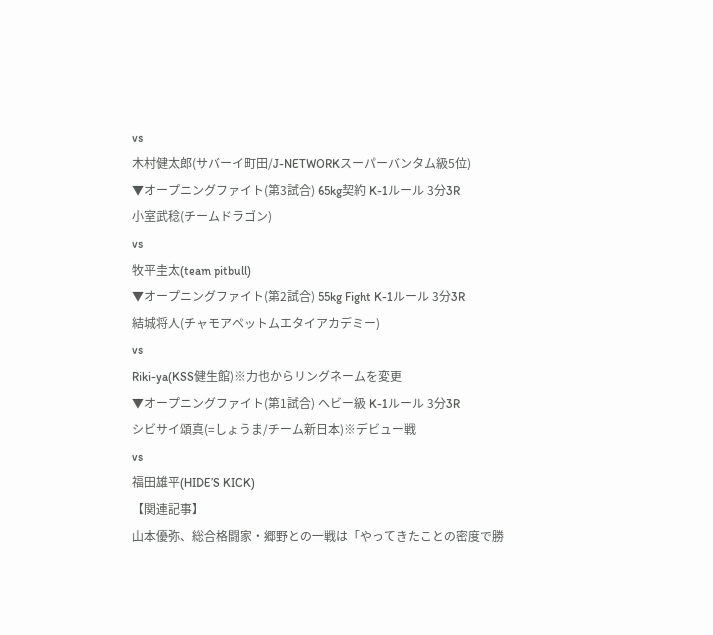vs
木村健太郎(サバーイ町田/J-NETWORKスーパーバンタム級5位)
▼オープニングファイト(第3試合) 65kg契約 K-1ルール 3分3R
小室武稔(チームドラゴン)
vs
牧平圭太(team pitbull)
▼オープニングファイト(第2試合) 55kg Fight K-1ルール 3分3R
結城将人(チャモアペットムエタイアカデミー)
vs
Riki-ya(KSS健生館)※力也からリングネームを変更
▼オープニングファイト(第1試合) ヘビー級 K-1ルール 3分3R
シビサイ頌真(=しょうま/チーム新日本)※デビュー戦
vs
福田雄平(HIDE’S KICK)
【関連記事】
山本優弥、総合格闘家・郷野との一戦は「やってきたことの密度で勝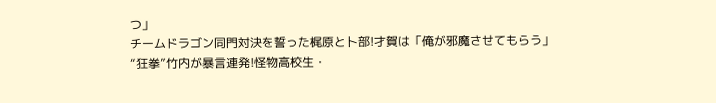つ」
チームドラゴン同門対決を誓った梶原と卜部!才賀は「俺が邪魔させてもらう」
“狂拳”竹内が暴言連発!怪物高校生・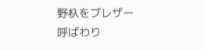野杁をブレザー呼ばわり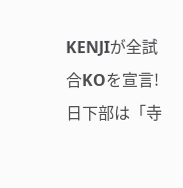KENJIが全試合KOを宣言!日下部は「寺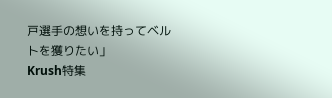戸選手の想いを持ってベルトを獲りたい」
Krush特集